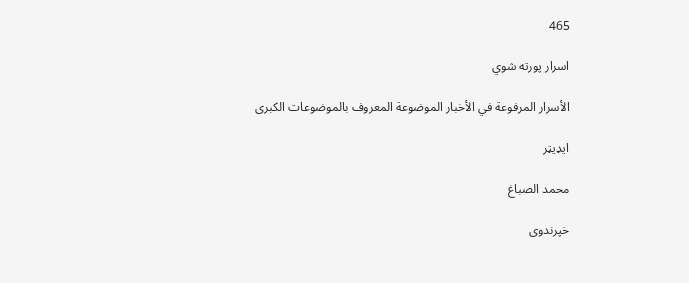465

اسرار پورته شوي

الأسرار المرفوعة في الأخبار الموضوعة المعروف بالموضوعات الكبرى

ایډیټر

محمد الصباغ

خپرندوی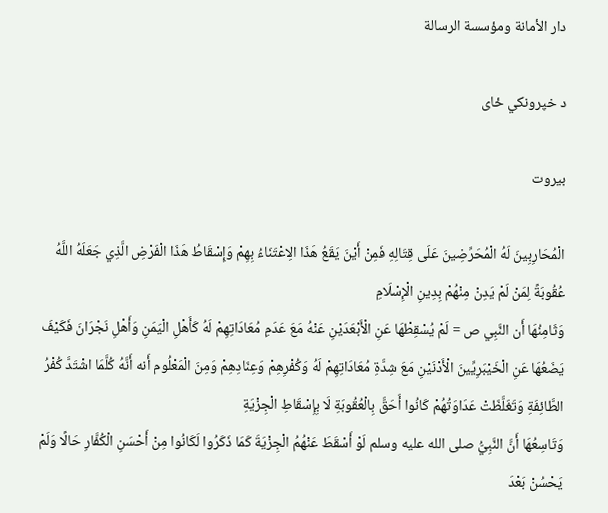دار الأمانة ومؤسسة الرسالة

د خپرونکي ځای

بيروت

الْمُحَارِبِينَ لَهُ الْمُحَرِّضِينَ عَلَى قِتَالِهِ فَمِنْ أَيْنَ يَقَعُ هَذَا الِاعْتَنَاءُ بِهِمْ وَإِسْقَاطُ هَذَا الْفَرْضِ الَّذِي جَعَلَهُ اللَّهُ عُقُوبَةً لِمَنْ لَمْ يَدِنْ مِنْهُمْ بِدِينِ الْإِسْلَامِ
وَثَامِنُهَا أَن النَّبِي ص = لَمْ يُسْقِطْهَا عَنِ الْأَبْعَدَيْنِ عَنْهُ مَعَ عَدَمِ مُعَادَاتِهِمْ لَهُ كَأَهْلِ الْيَمَنِ وَأَهْلِ نَجْرَانَ فَكَيْفَ يَضَعُهَا عَنِ الْخَيْبَرِيِّينَ الْأَدْنَيْنِ مَعَ شِدَّةِ مُعَادَاتِهِمْ لَهُ وَكُفْرِهِمْ وَعِنَادِهِمْ وَمِنَ الْمَعْلُوم أَنه أَنَّهُ كُلَّمَا اشْتَدَّ كُفْرُ الطَّائِفَةِ وَتَغَلَّظَتْ عَدَاوَتُهُمْ كَانُوا أَحَقَّ بِالْعُقُوبَةِ لَا بِإِسْقَاطِ الْجِزْيَةِ
وَتَاسِعُهَا أَنَّ النَّبِيُّ صلى الله عليه وسلم لَوْ أَسْقَطَ عَنْهُمُ الْجِزْيَةَ كَمَا ذَكَرُوا لَكَانُوا مِنْ أَحْسَنِ الْكُفَّارِ حَالًا وَلَمْ يَحْسُنْ بَعْدَ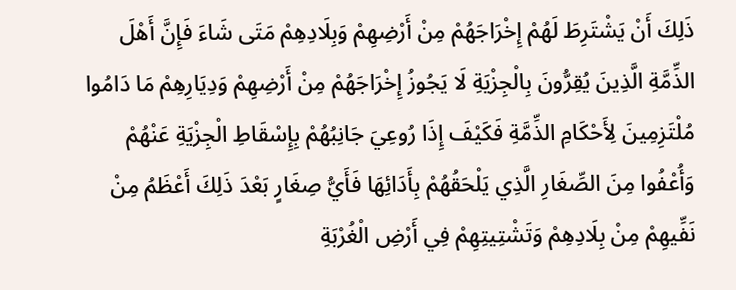ذَلِكَ أَنْ يَشْتَرِطَ لَهُمْ إِخْرَاجَهُمْ مِنْ أَرْضِهِمْ وَبِلَادِهِمْ مَتَى شَاءَ فَإِنَّ أَهْلَ الذِّمَّةِ الَّذِينَ يُقِرُّونَ بِالْجِزْيَةِ لَا يَجُوزُ إِخْرَاجَهُمْ مِنْ أَرْضِهِمْ وَدِيَارِهِمْ مَا دَامُوا مُلْتَزِمِينَ لِأَحْكَامِ الذِّمَّةِ فَكَيْفَ إِذَا رُوعِيَ جَانِبُهُمْ بِإِسْقَاطِ الْجِزْيَةِ عَنْهُمْ وَأُعْفُوا مِنَ الصِّغَارِ الَّذِي يَلْحَقُهُمْ بِأَدَائِهَا فَأَيُّ صِغَارٍ بَعْدَ ذَلِكَ أَعْظَمُ مِنْ نَفِّيهِمْ مِنْ بِلَادِهِمْ وَتَشْتِيتِهِمْ فِي أَرْضِ الْغُرْبَةِ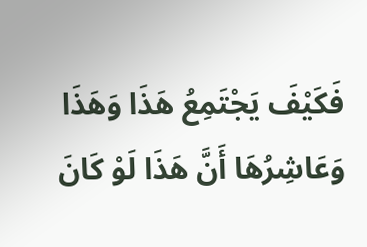فَكَيْفَ يَجْتَمِعُ هَذَا وَهَذَا
وَعَاشِرُهَا أَنَّ هَذَا لَوْ كَانَ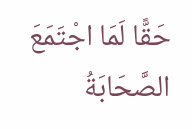حَقًّا لَمَا اجْتَمَعَ الصَّحَابَةُ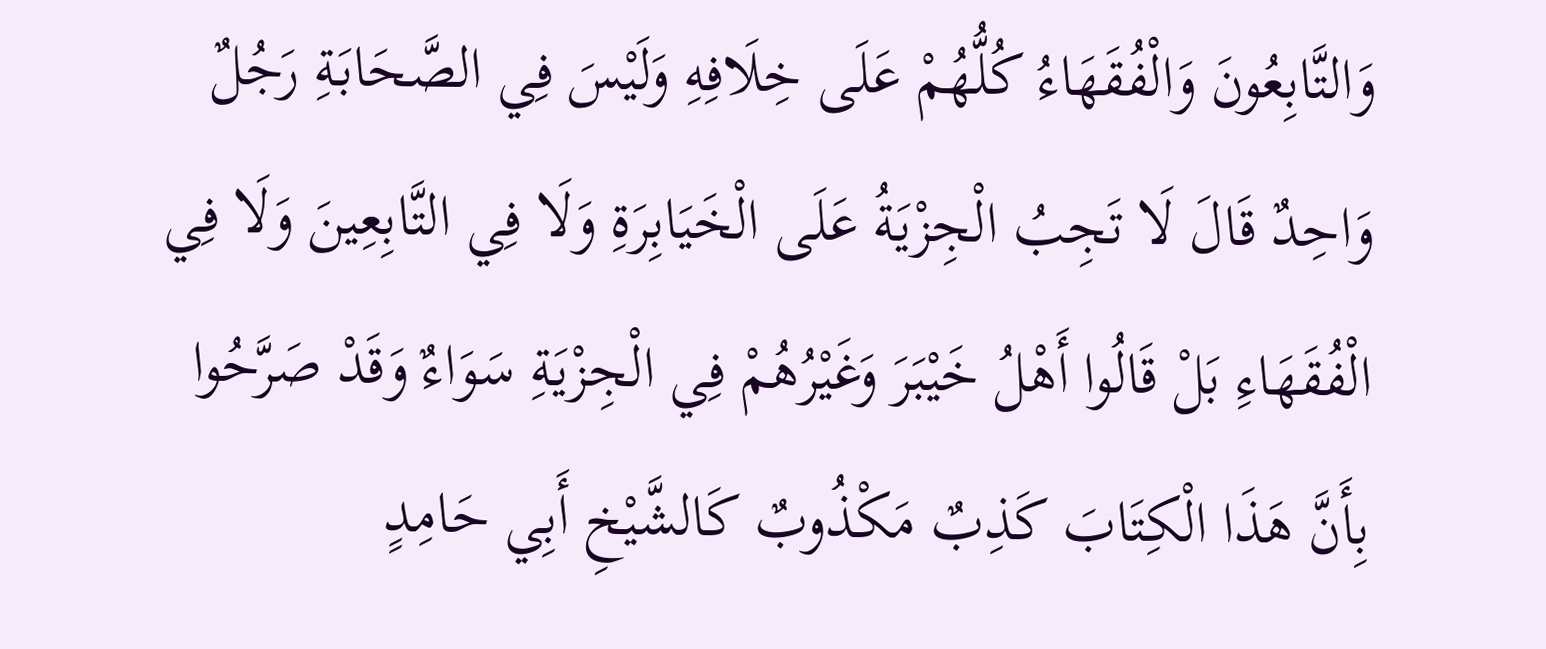وَالتَّابِعُونَ وَالْفُقَهَاءُ كُلُّهُمْ عَلَى خِلَافِهِ وَلَيْسَ فِي الصَّحَابَةِ رَجُلٌ وَاحِدٌ قَالَ لَا تَجِبُ الْجِزْيَةُ عَلَى الْخَيَابِرَةِ وَلَا فِي التَّابِعِينَ وَلَا فِي الْفُقَهَاءِ بَلْ قَالُوا أَهْلُ خَيْبَرَ وَغَيْرُهُمْ فِي الْجِزْيَةِ سَوَاءٌ وَقَدْ صَرَّحُوا بِأَنَّ هَذَا الْكِتَابَ كَذِبٌ مَكْذُوبٌ كَالشَّيْخِ أَبِي حَامِدٍ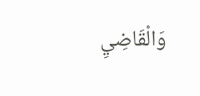وَالْقَاضِيِ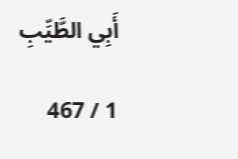أَبِي الطَّيِّبِ

1 / 467